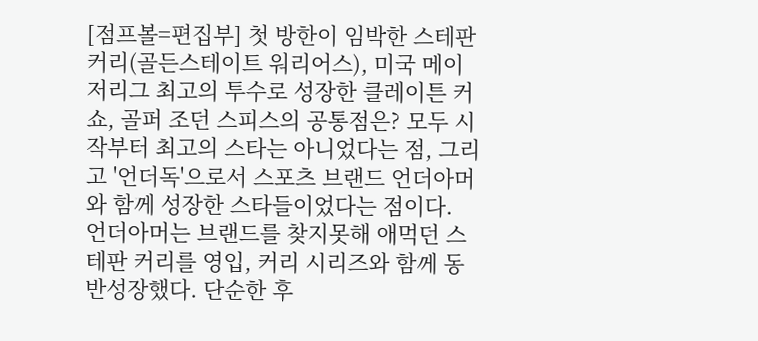[점프볼=편집부] 첫 방한이 임박한 스테판 커리(골든스테이트 워리어스), 미국 메이저리그 최고의 투수로 성장한 클레이튼 커쇼, 골퍼 조던 스피스의 공통점은? 모두 시작부터 최고의 스타는 아니었다는 점, 그리고 '언더독'으로서 스포츠 브랜드 언더아머와 함께 성장한 스타들이었다는 점이다.
언더아머는 브랜드를 찾지못해 애먹던 스테판 커리를 영입, 커리 시리즈와 함께 동반성장했다. 단순한 후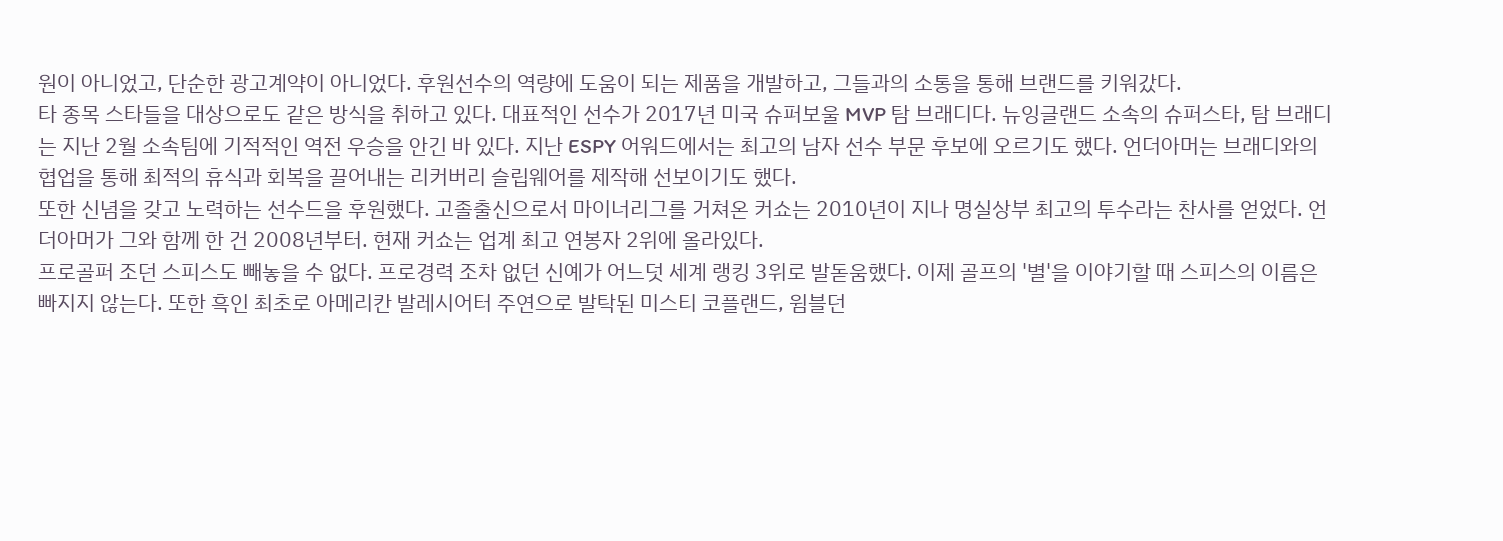원이 아니었고, 단순한 광고계약이 아니었다. 후원선수의 역량에 도움이 되는 제품을 개발하고, 그들과의 소통을 통해 브랜드를 키워갔다.
타 종목 스타들을 대상으로도 같은 방식을 취하고 있다. 대표적인 선수가 2017년 미국 슈퍼보울 MVP 탐 브래디다. 뉴잉글랜드 소속의 슈퍼스타, 탐 브래디는 지난 2월 소속팀에 기적적인 역전 우승을 안긴 바 있다. 지난 ESPY 어워드에서는 최고의 남자 선수 부문 후보에 오르기도 했다. 언더아머는 브래디와의 협업을 통해 최적의 휴식과 회복을 끌어내는 리커버리 슬립웨어를 제작해 선보이기도 했다.
또한 신념을 갖고 노력하는 선수드을 후원했다. 고졸출신으로서 마이너리그를 거쳐온 커쇼는 2010년이 지나 명실상부 최고의 투수라는 찬사를 얻었다. 언더아머가 그와 함께 한 건 2008년부터. 현재 커쇼는 업계 최고 연봉자 2위에 올라있다.
프로골퍼 조던 스피스도 빼놓을 수 없다. 프로경력 조차 없던 신예가 어느덧 세계 랭킹 3위로 발돋움했다. 이제 골프의 '별'을 이야기할 때 스피스의 이름은 빠지지 않는다. 또한 흑인 최초로 아메리칸 발레시어터 주연으로 발탁된 미스티 코플랜드, 윔블던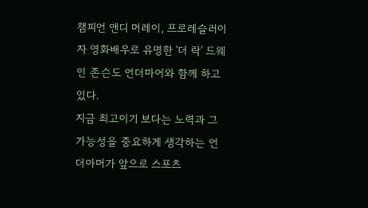챔피언 앤디 머레이, 프로레슬러이자 영화배우로 유명한 '더 락' 드웨인 존슨도 언더마어와 함께 하고 있다.
지금 최고이기 보다는 노력과 그 가능성을 중요하게 생각하는 언더아머가 앞으로 스포츠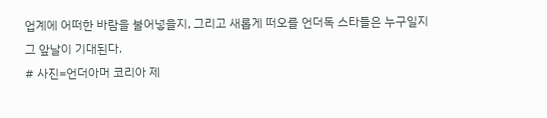업계에 어떠한 바람을 불어넣을지, 그리고 새롭게 떠오를 언더독 스타들은 누구일지 그 앞날이 기대된다.
# 사진=언더아머 코리아 제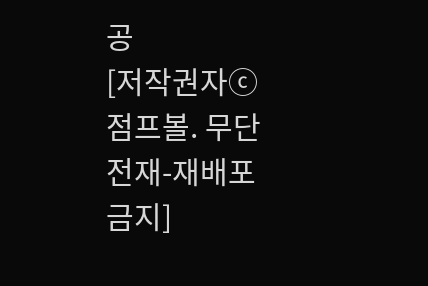공
[저작권자ⓒ 점프볼. 무단전재-재배포 금지]